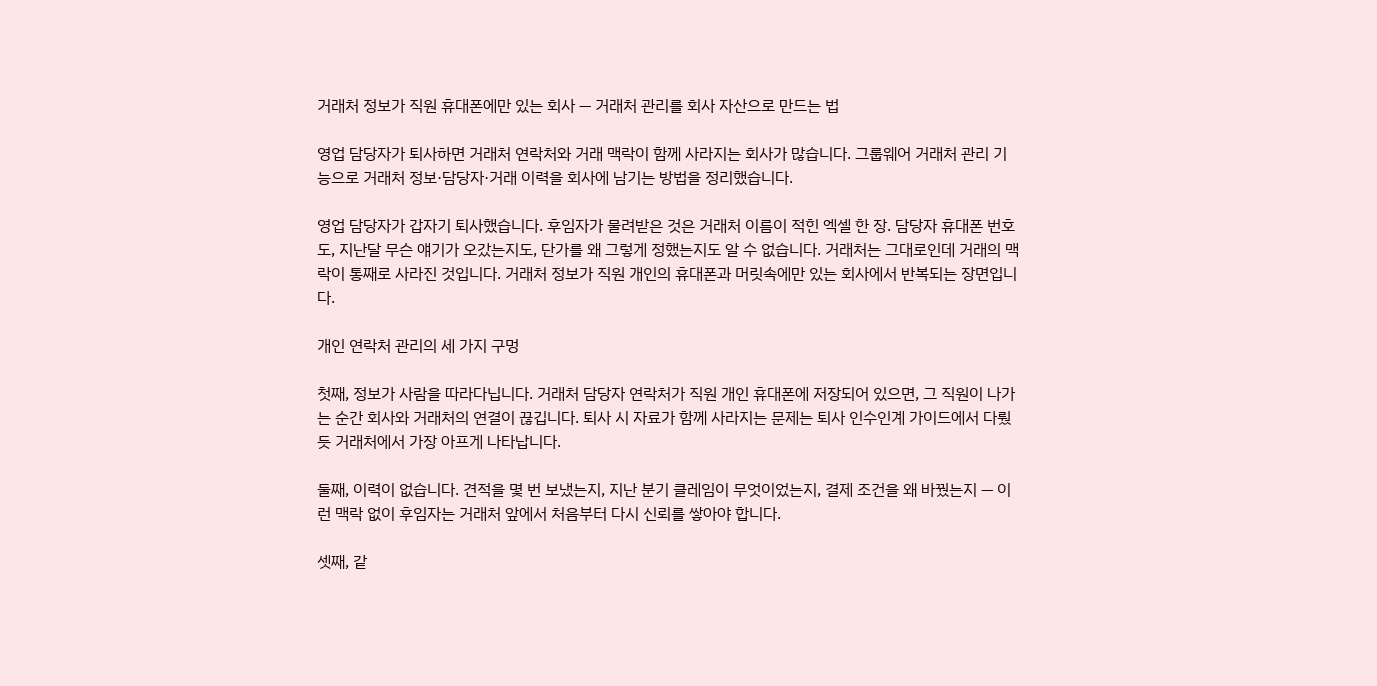거래처 정보가 직원 휴대폰에만 있는 회사 — 거래처 관리를 회사 자산으로 만드는 법

영업 담당자가 퇴사하면 거래처 연락처와 거래 맥락이 함께 사라지는 회사가 많습니다. 그룹웨어 거래처 관리 기능으로 거래처 정보·담당자·거래 이력을 회사에 남기는 방법을 정리했습니다.

영업 담당자가 갑자기 퇴사했습니다. 후임자가 물려받은 것은 거래처 이름이 적힌 엑셀 한 장. 담당자 휴대폰 번호도, 지난달 무슨 얘기가 오갔는지도, 단가를 왜 그렇게 정했는지도 알 수 없습니다. 거래처는 그대로인데 거래의 맥락이 통째로 사라진 것입니다. 거래처 정보가 직원 개인의 휴대폰과 머릿속에만 있는 회사에서 반복되는 장면입니다.

개인 연락처 관리의 세 가지 구멍

첫째, 정보가 사람을 따라다닙니다. 거래처 담당자 연락처가 직원 개인 휴대폰에 저장되어 있으면, 그 직원이 나가는 순간 회사와 거래처의 연결이 끊깁니다. 퇴사 시 자료가 함께 사라지는 문제는 퇴사 인수인계 가이드에서 다뤘듯 거래처에서 가장 아프게 나타납니다.

둘째, 이력이 없습니다. 견적을 몇 번 보냈는지, 지난 분기 클레임이 무엇이었는지, 결제 조건을 왜 바꿨는지 — 이런 맥락 없이 후임자는 거래처 앞에서 처음부터 다시 신뢰를 쌓아야 합니다.

셋째, 같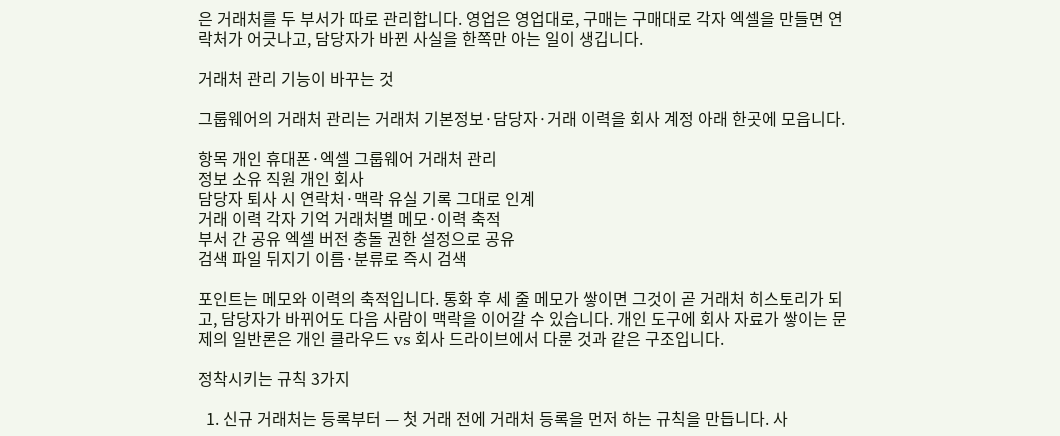은 거래처를 두 부서가 따로 관리합니다. 영업은 영업대로, 구매는 구매대로 각자 엑셀을 만들면 연락처가 어긋나고, 담당자가 바뀐 사실을 한쪽만 아는 일이 생깁니다.

거래처 관리 기능이 바꾸는 것

그룹웨어의 거래처 관리는 거래처 기본정보·담당자·거래 이력을 회사 계정 아래 한곳에 모읍니다.

항목 개인 휴대폰·엑셀 그룹웨어 거래처 관리
정보 소유 직원 개인 회사
담당자 퇴사 시 연락처·맥락 유실 기록 그대로 인계
거래 이력 각자 기억 거래처별 메모·이력 축적
부서 간 공유 엑셀 버전 충돌 권한 설정으로 공유
검색 파일 뒤지기 이름·분류로 즉시 검색

포인트는 메모와 이력의 축적입니다. 통화 후 세 줄 메모가 쌓이면 그것이 곧 거래처 히스토리가 되고, 담당자가 바뀌어도 다음 사람이 맥락을 이어갈 수 있습니다. 개인 도구에 회사 자료가 쌓이는 문제의 일반론은 개인 클라우드 vs 회사 드라이브에서 다룬 것과 같은 구조입니다.

정착시키는 규칙 3가지

  1. 신규 거래처는 등록부터 — 첫 거래 전에 거래처 등록을 먼저 하는 규칙을 만듭니다. 사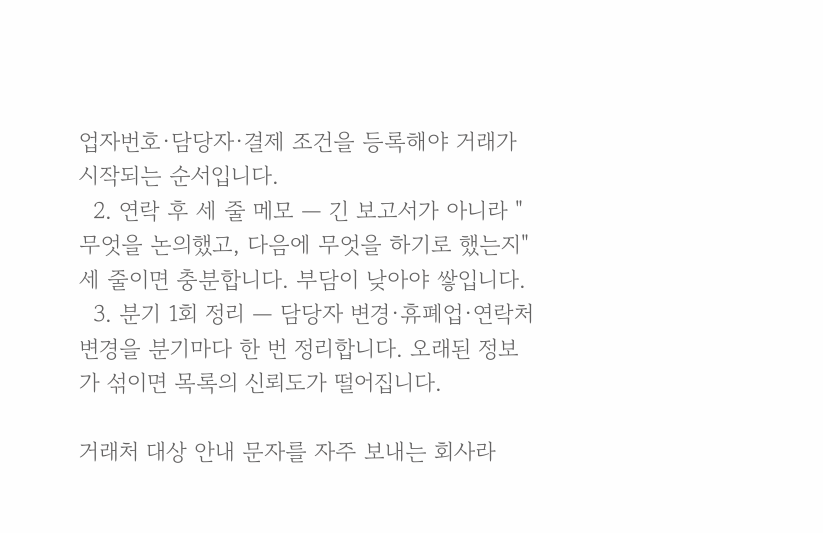업자번호·담당자·결제 조건을 등록해야 거래가 시작되는 순서입니다.
  2. 연락 후 세 줄 메모 — 긴 보고서가 아니라 "무엇을 논의했고, 다음에 무엇을 하기로 했는지" 세 줄이면 충분합니다. 부담이 낮아야 쌓입니다.
  3. 분기 1회 정리 — 담당자 변경·휴폐업·연락처 변경을 분기마다 한 번 정리합니다. 오래된 정보가 섞이면 목록의 신뢰도가 떨어집니다.

거래처 대상 안내 문자를 자주 보내는 회사라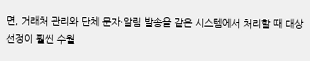면, 거래처 관리와 단체 문자·알림 발송을 같은 시스템에서 처리할 때 대상 선정이 훨씬 수월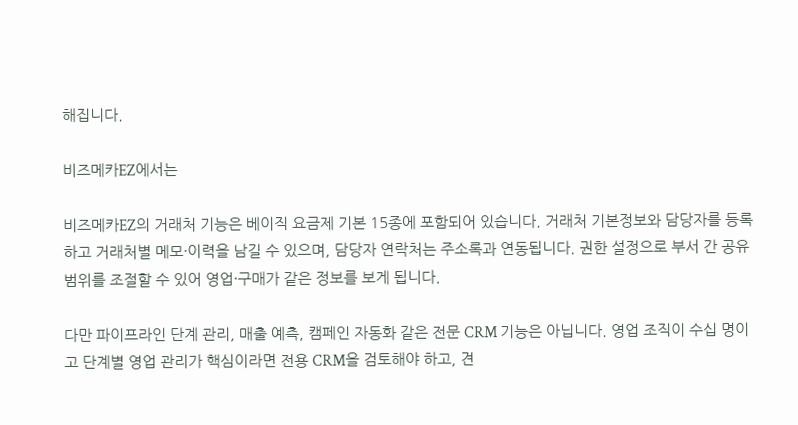해집니다.

비즈메카EZ에서는

비즈메카EZ의 거래처 기능은 베이직 요금제 기본 15종에 포함되어 있습니다. 거래처 기본정보와 담당자를 등록하고 거래처별 메모·이력을 남길 수 있으며, 담당자 연락처는 주소록과 연동됩니다. 권한 설정으로 부서 간 공유 범위를 조절할 수 있어 영업·구매가 같은 정보를 보게 됩니다.

다만 파이프라인 단계 관리, 매출 예측, 캠페인 자동화 같은 전문 CRM 기능은 아닙니다. 영업 조직이 수십 명이고 단계별 영업 관리가 핵심이라면 전용 CRM을 검토해야 하고, 견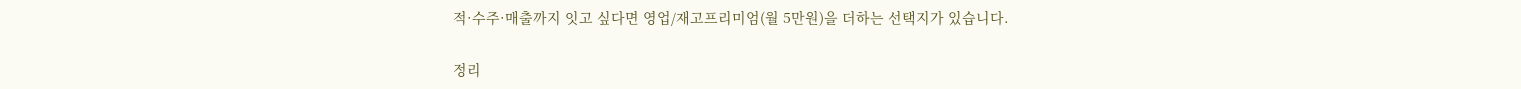적·수주·매출까지 잇고 싶다면 영업/재고프리미엄(월 5만원)을 더하는 선택지가 있습니다.

정리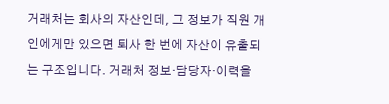거래처는 회사의 자산인데, 그 정보가 직원 개인에게만 있으면 퇴사 한 번에 자산이 유출되는 구조입니다. 거래처 정보·담당자·이력을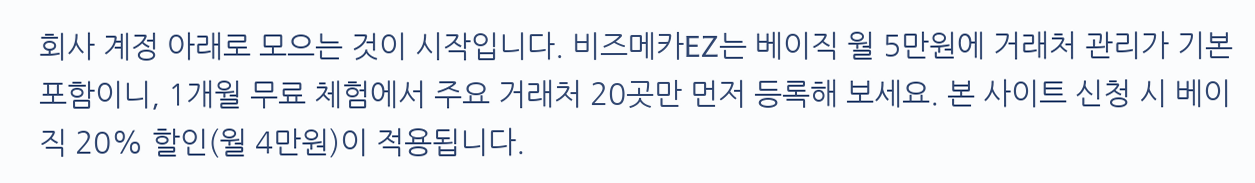회사 계정 아래로 모으는 것이 시작입니다. 비즈메카EZ는 베이직 월 5만원에 거래처 관리가 기본 포함이니, 1개월 무료 체험에서 주요 거래처 20곳만 먼저 등록해 보세요. 본 사이트 신청 시 베이직 20% 할인(월 4만원)이 적용됩니다.